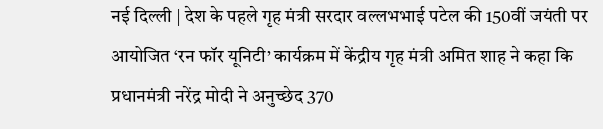नई दिल्ली | देश के पहले गृह मंत्री सरदार वल्लभभाई पटेल की 150वीं जयंती पर आयोजित ‘रन फॉर यूनिटी’ कार्यक्रम में केंद्रीय गृह मंत्री अमित शाह ने कहा कि प्रधानमंत्री नरेंद्र मोदी ने अनुच्छेद 370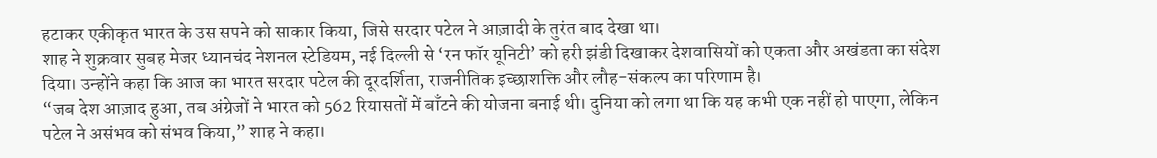हटाकर एकीकृत भारत के उस सपने को साकार किया, जिसे सरदार पटेल ने आज़ादी के तुरंत बाद देखा था।
शाह ने शुक्रवार सुबह मेजर ध्यानचंद नेशनल स्टेडियम, नई दिल्ली से ‘रन फॉर यूनिटी’ को हरी झंडी दिखाकर देशवासियों को एकता और अखंडता का संदेश दिया। उन्होंने कहा कि आज का भारत सरदार पटेल की दूरदर्शिता, राजनीतिक इच्छाशक्ति और लौह-संकल्प का परिणाम है।
“जब देश आज़ाद हुआ, तब अंग्रेजों ने भारत को 562 रियासतों में बाँटने की योजना बनाई थी। दुनिया को लगा था कि यह कभी एक नहीं हो पाएगा, लेकिन पटेल ने असंभव को संभव किया,” शाह ने कहा।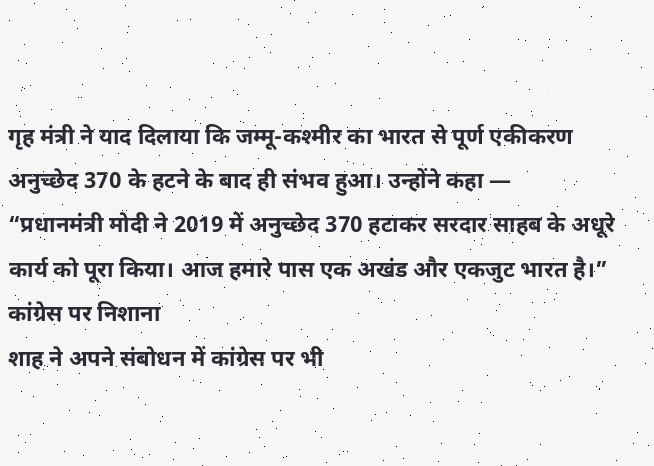गृह मंत्री ने याद दिलाया कि जम्मू-कश्मीर का भारत से पूर्ण एकीकरण अनुच्छेद 370 के हटने के बाद ही संभव हुआ। उन्होंने कहा —
“प्रधानमंत्री मोदी ने 2019 में अनुच्छेद 370 हटाकर सरदार साहब के अधूरे कार्य को पूरा किया। आज हमारे पास एक अखंड और एकजुट भारत है।”
कांग्रेस पर निशाना
शाह ने अपने संबोधन में कांग्रेस पर भी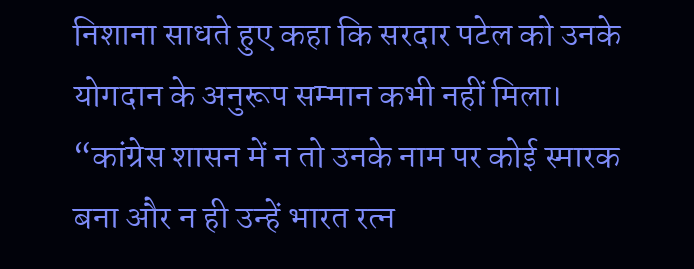निशाना साधते हुए कहा कि सरदार पटेल को उनके योगदान के अनुरूप सम्मान कभी नहीं मिला।
“कांग्रेस शासन में न तो उनके नाम पर कोई स्मारक बना और न ही उन्हें भारत रत्न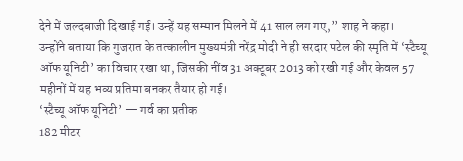देने में जल्दबाजी दिखाई गई। उन्हें यह सम्मान मिलने में 41 साल लग गए,” शाह ने कहा।
उन्होंने बताया कि गुजरात के तत्कालीन मुख्यमंत्री नरेंद्र मोदी ने ही सरदार पटेल की स्मृति में ‘स्टैच्यू ऑफ यूनिटी’ का विचार रखा था, जिसकी नींव 31 अक्टूबर 2013 को रखी गई और केवल 57 महीनों में यह भव्य प्रतिमा बनकर तैयार हो गई।
‘स्टैच्यू ऑफ यूनिटी’ — गर्व का प्रतीक
182 मीटर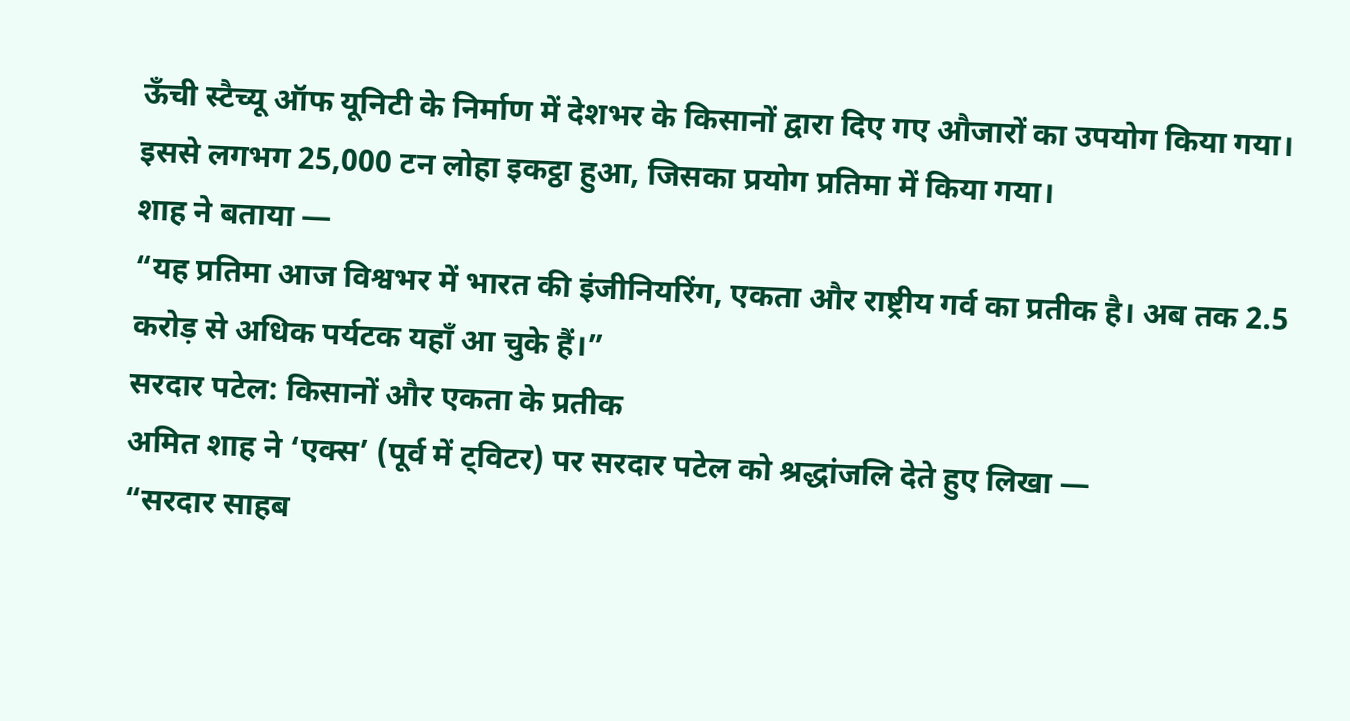ऊँची स्टैच्यू ऑफ यूनिटी के निर्माण में देशभर के किसानों द्वारा दिए गए औजारों का उपयोग किया गया। इससे लगभग 25,000 टन लोहा इकट्ठा हुआ, जिसका प्रयोग प्रतिमा में किया गया।
शाह ने बताया —
“यह प्रतिमा आज विश्वभर में भारत की इंजीनियरिंग, एकता और राष्ट्रीय गर्व का प्रतीक है। अब तक 2.5 करोड़ से अधिक पर्यटक यहाँ आ चुके हैं।”
सरदार पटेल: किसानों और एकता के प्रतीक
अमित शाह ने ‘एक्स’ (पूर्व में ट्विटर) पर सरदार पटेल को श्रद्धांजलि देते हुए लिखा —
“सरदार साहब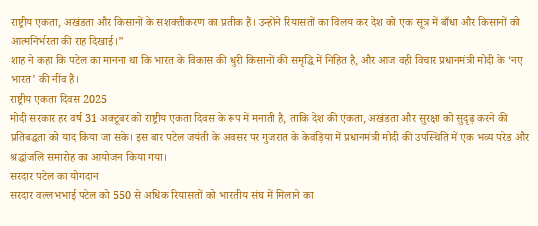राष्ट्रीय एकता, अखंडता और किसानों के सशक्तीकरण का प्रतीक हैं। उन्होंने रियासतों का विलय कर देश को एक सूत्र में बाँधा और किसानों को आत्मनिर्भरता की राह दिखाई।”
शाह ने कहा कि पटेल का मानना था कि भारत के विकास की धुरी किसानों की समृद्धि में निहित है, और आज वही विचार प्रधानमंत्री मोदी के ‘नए भारत’ की नींव हैं।
राष्ट्रीय एकता दिवस 2025
मोदी सरकार हर वर्ष 31 अक्टूबर को राष्ट्रीय एकता दिवस के रूप में मनाती है, ताकि देश की एकता, अखंडता और सुरक्षा को सुदृढ़ करने की प्रतिबद्धता को याद किया जा सके। इस बार पटेल जयंती के अवसर पर गुजरात के केवड़िया में प्रधानमंत्री मोदी की उपस्थिति में एक भव्य परेड और श्रद्धांजलि समारोह का आयोजन किया गया।
सरदार पटेल का योगदान
सरदार वल्लभभाई पटेल को 550 से अधिक रियासतों को भारतीय संघ में मिलाने का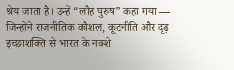श्रेय जाता है। उन्हें “लौह पुरुष” कहा गया — जिन्होंने राजनीतिक कौशल, कूटनीति और दृढ़ इच्छाशक्ति से भारत के नक्शे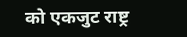को एकजुट राष्ट्र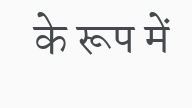के रूप में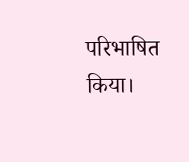परिभाषित किया।